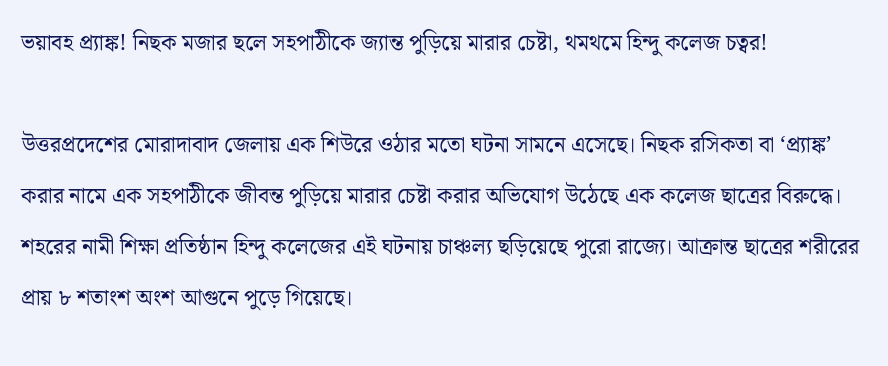ভয়াবহ প্র্যাঙ্ক! নিছক মজার ছলে সহপাঠীকে জ্যান্ত পুড়িয়ে মারার চেষ্টা, থমথমে হিন্দু কলেজ চত্বর!

উত্তরপ্রদেশের মোরাদাবাদ জেলায় এক শিউরে ওঠার মতো ঘটনা সামনে এসেছে। নিছক রসিকতা বা ‘প্র্যাঙ্ক’ করার নামে এক সহপাঠীকে জীবন্ত পুড়িয়ে মারার চেষ্টা করার অভিযোগ উঠেছে এক কলেজ ছাত্রের বিরুদ্ধে। শহরের নামী শিক্ষা প্রতিষ্ঠান হিন্দু কলেজের এই ঘটনায় চাঞ্চল্য ছড়িয়েছে পুরো রাজ্যে। আক্রান্ত ছাত্রের শরীরের প্রায় ৮ শতাংশ অংশ আগুনে পুড়ে গিয়েছে।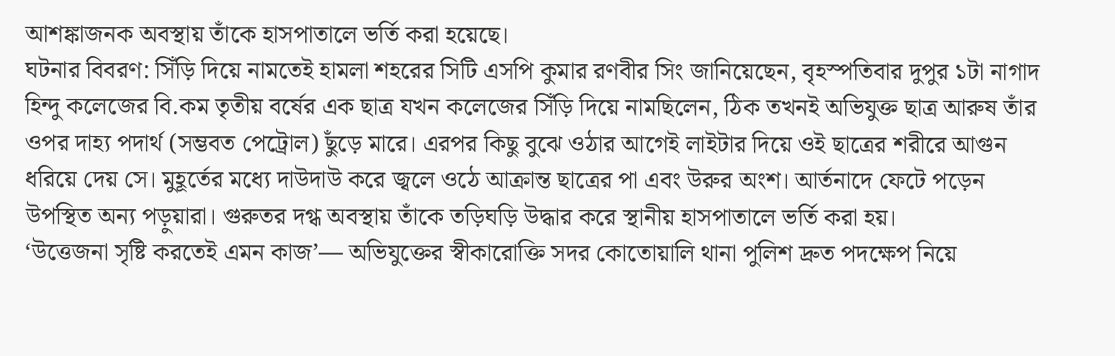আশঙ্কাজনক অবস্থায় তাঁকে হাসপাতালে ভর্তি করা হয়েছে।
ঘটনার বিবরণ: সিঁড়ি দিয়ে নামতেই হামলা শহরের সিটি এসপি কুমার রণবীর সিং জানিয়েছেন, বৃহস্পতিবার দুপুর ১টা নাগাদ হিন্দু কলেজের বি.কম তৃতীয় বর্ষের এক ছাত্র যখন কলেজের সিঁড়ি দিয়ে নামছিলেন, ঠিক তখনই অভিযুক্ত ছাত্র আরুষ তাঁর ওপর দাহ্য পদার্থ (সম্ভবত পেট্রোল) ছুঁড়ে মারে। এরপর কিছু বুঝে ওঠার আগেই লাইটার দিয়ে ওই ছাত্রের শরীরে আগুন ধরিয়ে দেয় সে। মুহূর্তের মধ্যে দাউদাউ করে জ্বলে ওঠে আক্রান্ত ছাত্রের পা এবং উরুর অংশ। আর্তনাদে ফেটে পড়েন উপস্থিত অন্য পড়ুয়ারা। গুরুতর দগ্ধ অবস্থায় তাঁকে তড়িঘড়ি উদ্ধার করে স্থানীয় হাসপাতালে ভর্তি করা হয়।
‘উত্তেজনা সৃষ্টি করতেই এমন কাজ’— অভিযুক্তের স্বীকারোক্তি সদর কোতোয়ালি থানা পুলিশ দ্রুত পদক্ষেপ নিয়ে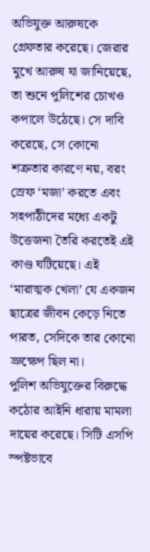অভিযুক্ত আরুষকে গ্রেফতার করেছে। জেরার মুখে আরুষ যা জানিয়েছে, তা শুনে পুলিশের চোখও কপালে উঠেছে। সে দাবি করেছে, সে কোনো শত্রুতার কারণে নয়, বরং স্রেফ ‘মজা’ করতে এবং সহপাঠীদের মধ্যে একটু উত্তেজনা তৈরি করতেই এই কাণ্ড ঘটিয়েছে। এই ‘মারাত্মক খেলা’ যে একজন ছাত্রের জীবন কেড়ে নিতে পারত, সেদিকে তার কোনো ভ্রুক্ষেপ ছিল না।
পুলিশ অভিযুক্তের বিরুদ্ধে কঠোর আইনি ধারায় মামলা দায়ের করেছে। সিটি এসপি স্পষ্টভাবে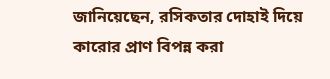জানিয়েছেন, রসিকতার দোহাই দিয়ে কারোর প্রাণ বিপন্ন করা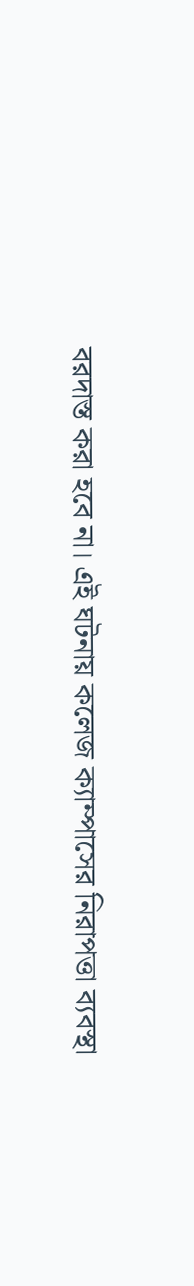বরদাস্ত করা হবে না। এই ঘটনায় কলেজ ক্যাম্পাসের নিরাপত্তা ব্যবস্থা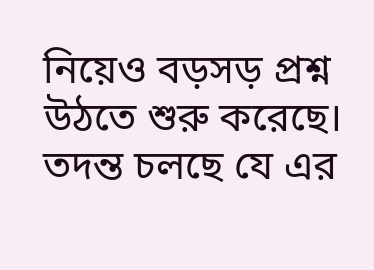নিয়েও বড়সড় প্রশ্ন উঠতে শুরু করেছে। তদন্ত চলছে যে এর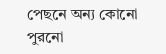পেছনে অন্য কোনো পুরনো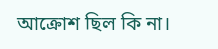আক্রোশ ছিল কি না।